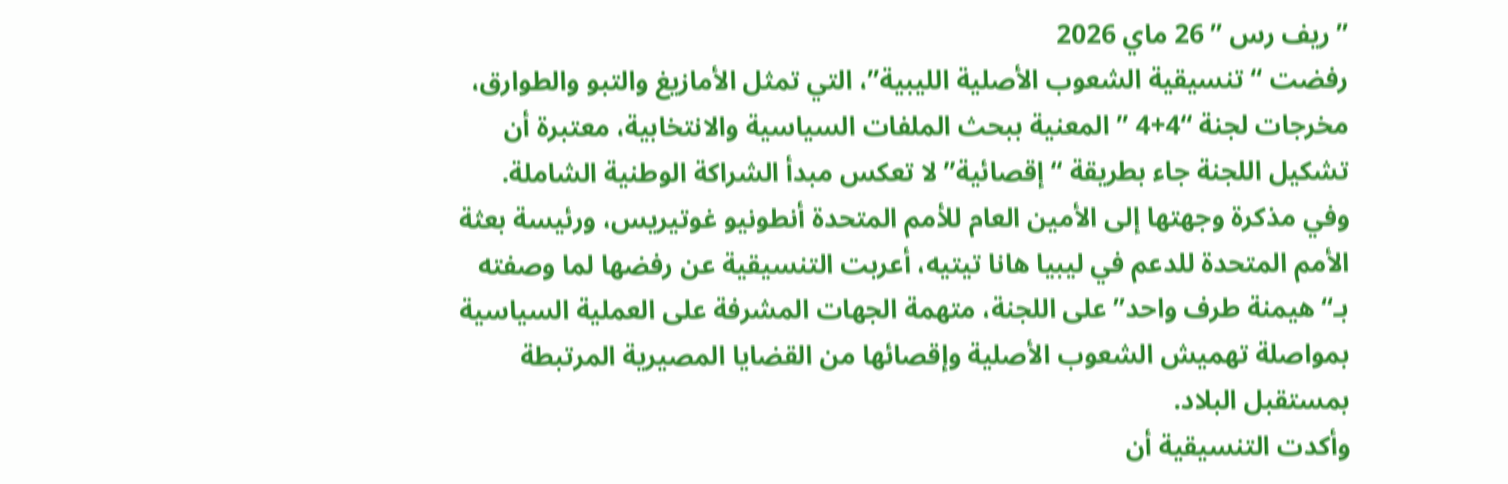” ريف رس ” 26 ماي 2026
رفضت “تنسيقية الشعوب الأصلية الليبية”، التي تمثل الأمازيغ والتبو والطوارق، مخرجات لجنة “4+4 ” المعنية ببحث الملفات السياسية والانتخابية، معتبرة أن تشكيل اللجنة جاء بطريقة “إقصائية” لا تعكس مبدأ الشراكة الوطنية الشاملة.
وفي مذكرة وجهتها إلى الأمين العام للأمم المتحدة أنطونيو غوتيريس، ورئيسة بعثة الأمم المتحدة للدعم في ليبيا هانا تيتيه، أعربت التنسيقية عن رفضها لما وصفته بـ“هيمنة طرف واحد” على اللجنة، متهمة الجهات المشرفة على العملية السياسية بمواصلة تهميش الشعوب الأصلية وإقصائها من القضايا المصيرية المرتبطة بمستقبل البلاد.
وأكدت التنسيقية أن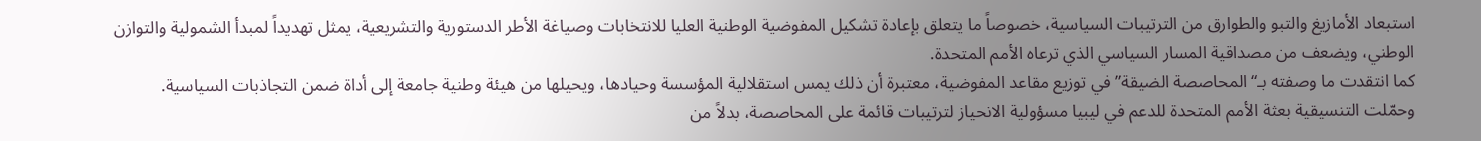استبعاد الأمازيغ والتبو والطوارق من الترتيبات السياسية، خصوصاً ما يتعلق بإعادة تشكيل المفوضية الوطنية العليا للانتخابات وصياغة الأطر الدستورية والتشريعية، يمثل تهديداً لمبدأ الشمولية والتوازن الوطني، ويضعف من مصداقية المسار السياسي الذي ترعاه الأمم المتحدة.
كما انتقدت ما وصفته بـ“المحاصصة الضيقة” في توزيع مقاعد المفوضية، معتبرة أن ذلك يمس استقلالية المؤسسة وحيادها، ويحيلها من هيئة وطنية جامعة إلى أداة ضمن التجاذبات السياسية.
وحمّلت التنسيقية بعثة الأمم المتحدة للدعم في ليبيا مسؤولية الانحياز لترتيبات قائمة على المحاصصة، بدلاً من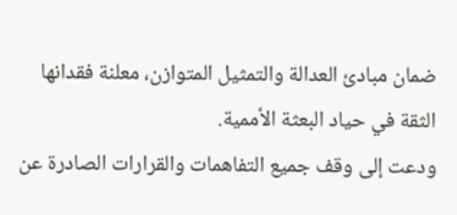ضمان مبادئ العدالة والتمثيل المتوازن، معلنة فقدانها الثقة في حياد البعثة الأممية.
ودعت إلى وقف جميع التفاهمات والقرارات الصادرة عن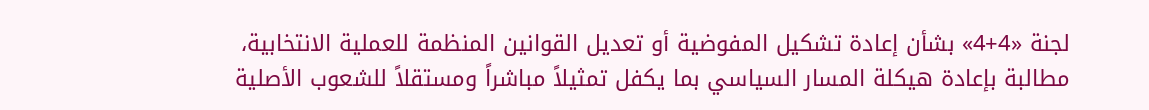لجنة «4+4» بشأن إعادة تشكيل المفوضية أو تعديل القوانين المنظمة للعملية الانتخابية، مطالبة بإعادة هيكلة المسار السياسي بما يكفل تمثيلاً مباشراً ومستقلاً للشعوب الأصلية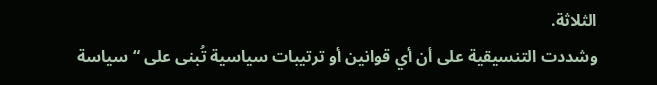الثلاثة.
وشددت التنسيقية على أن أي قوانين أو ترتيبات سياسية تُبنى على “سياسة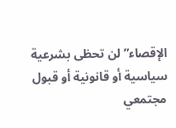الإقصاء” لن تحظى بشرعية سياسية أو قانونية أو قبول مجتمعي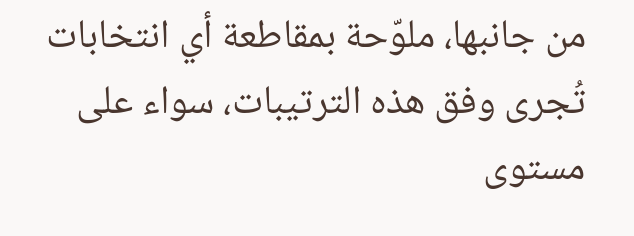من جانبها، ملوّحة بمقاطعة أي انتخابات تُجرى وفق هذه الترتيبات، سواء على مستوى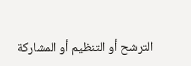الترشح أو التنظيم أو المشاركة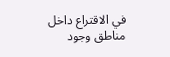في الاقتراع داخل مناطق وجود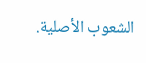الشعوب الأصلية.